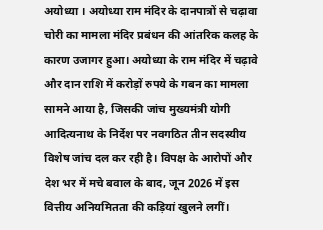अयोध्या । अयोध्या राम मंदिर के दानपात्रों से चढ़ावा चोरी का मामला मंदिर प्रबंधन की आंतरिक कलह के कारण उजागर हुआ। अयोध्या के राम मंदिर में चढ़ावे और दान राशि में करोड़ों रुपये के गबन का मामला सामने आया है, जिसकी जांच मुख्यमंत्री योगी आदित्यनाथ के निर्देश पर नवगठित तीन सदस्यीय विशेष जांच दल कर रही है। विपक्ष के आरोपों और देश भर में मचे बवाल के बाद, जून 2026 में इस वित्तीय अनियमितता की कड़ियां खुलने लगीं।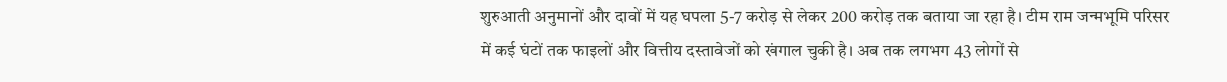शुरुआती अनुमानों और दावों में यह घपला 5-7 करोड़ से लेकर 200 करोड़ तक बताया जा रहा है। टीम राम जन्मभूमि परिसर में कई घंटों तक फाइलों और वित्तीय दस्तावेजों को खंगाल चुकी है। अब तक लगभग 43 लोगों से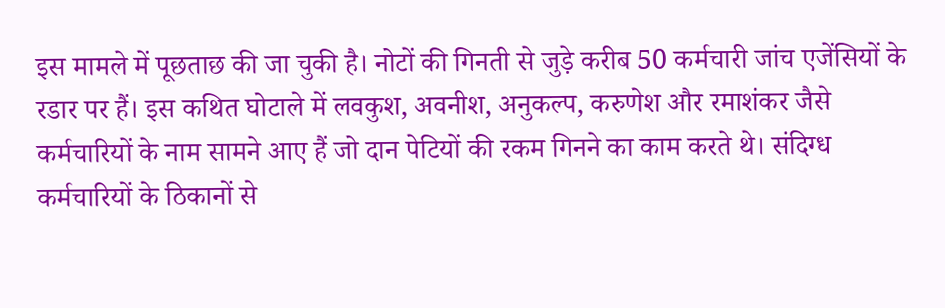इस मामले में पूछताछ की जा चुकी है। नोटों की गिनती से जुड़े करीब 50 कर्मचारी जांच एजेंसियों के रडार पर हैं। इस कथित घोटाले में लवकुश, अवनीश, अनुकल्प, करुणेश और रमाशंकर जैसे कर्मचारियों के नाम सामने आए हैं जो दान पेटियों की रकम गिनने का काम करते थे। संदिग्ध कर्मचारियों के ठिकानों से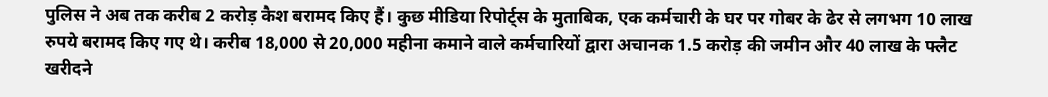पुलिस ने अब तक करीब 2 करोड़ कैश बरामद किए हैं। कुछ मीडिया रिपोर्ट्स के मुताबिक, एक कर्मचारी के घर पर गोबर के ढेर से लगभग 10 लाख रुपये बरामद किए गए थे। करीब 18,000 से 20,000 महीना कमाने वाले कर्मचारियों द्वारा अचानक 1.5 करोड़ की जमीन और 40 लाख के फ्लैट खरीदने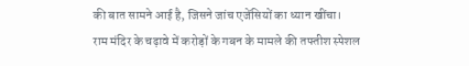की बात सामने आई है, जिसने जांच एजेंसियों का ध्यान खींचा।
राम मंदिर के चढ़ावे में करोड़ों के गबन के मामले की तफ्तीश स्पेशल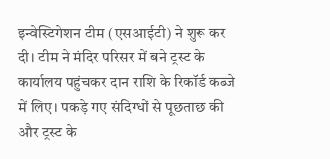इन्वेस्टिगेशन टीम (एसआईटी) ने शुरू कर दी। टीम ने मंदिर परिसर में बने ट्रस्ट के कार्यालय पहुंचकर दान राशि के रिकॉर्ड कब्जे में लिए। पकड़े गए संदिग्धों से पूछताछ की और ट्रस्ट के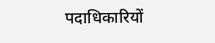पदाधिकारियों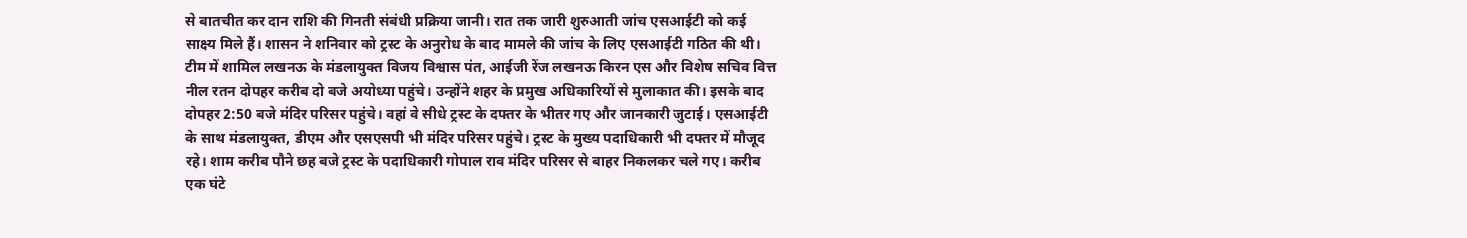से बातचीत कर दान राशि की गिनती संबंधी प्रक्रिया जानी। रात तक जारी शुरुआती जांच एसआईटी को कई साक्ष्य मिले हैं। शासन ने शनिवार को ट्रस्ट के अनुरोध के बाद मामले की जांच के लिए एसआईटी गठित की थी। टीम में शामिल लखनऊ के मंडलायुक्त विजय विश्वास पंत, आईजी रेंज लखनऊ किरन एस और विशेष सचिव वित्त नील रतन दोपहर करीब दो बजे अयोध्या पहुंचे। उन्होंने शहर के प्रमुख अधिकारियों से मुलाकात की। इसके बाद दोपहर 2:50 बजे मंदिर परिसर पहुंचे। वहां वे सीधे ट्रस्ट के दफ्तर के भीतर गए और जानकारी जुटाई। एसआईटी के साथ मंडलायुक्त, डीएम और एसएसपी भी मंदिर परिसर पहुंचे। ट्रस्ट के मुख्य पदाधिकारी भी दफ्तर में मौजूद रहे। शाम करीब पौने छह बजे ट्रस्ट के पदाधिकारी गोपाल राव मंदिर परिसर से बाहर निकलकर चले गए। करीब एक घंटे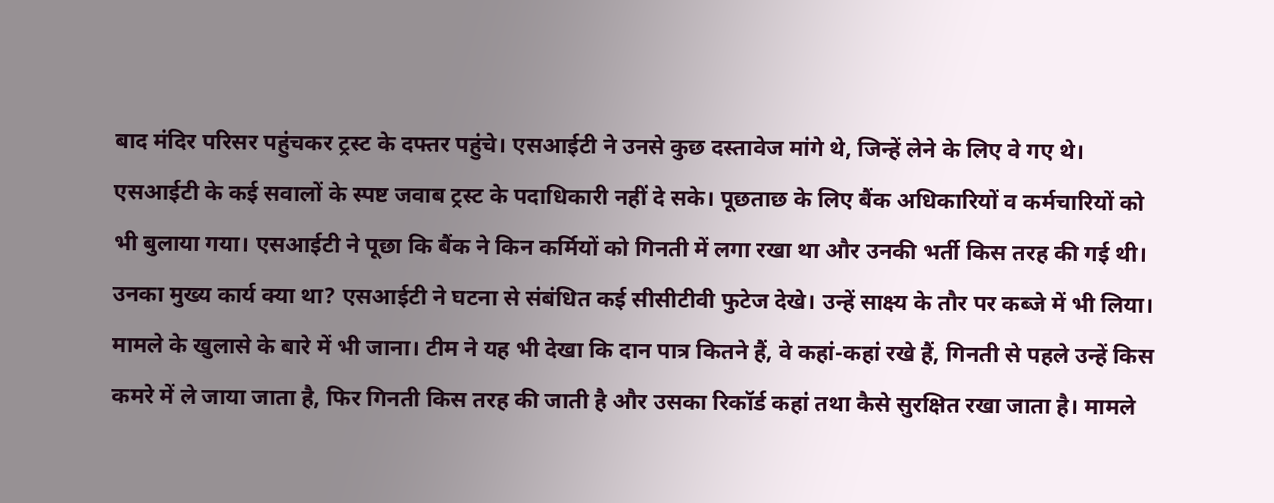बाद मंदिर परिसर पहुंचकर ट्रस्ट के दफ्तर पहुंचे। एसआईटी ने उनसे कुछ दस्तावेज मांगे थे, जिन्हें लेने के लिए वे गए थे। एसआईटी के कई सवालों के स्पष्ट जवाब ट्रस्ट के पदाधिकारी नहीं दे सके। पूछताछ के लिए बैंक अधिकारियों व कर्मचारियों को भी बुलाया गया। एसआईटी ने पूछा कि बैंक ने किन कर्मियों को गिनती में लगा रखा था और उनकी भर्ती किस तरह की गई थी। उनका मुख्य कार्य क्या था? एसआईटी ने घटना से संबंधित कई सीसीटीवी फुटेज देखे। उन्हें साक्ष्य के तौर पर कब्जे में भी लिया। मामले के खुलासे के बारे में भी जाना। टीम ने यह भी देखा कि दान पात्र कितने हैं, वे कहां-कहां रखे हैं, गिनती से पहले उन्हें किस कमरे में ले जाया जाता है, फिर गिनती किस तरह की जाती है और उसका रिकॉर्ड कहां तथा कैसे सुरक्षित रखा जाता है। मामले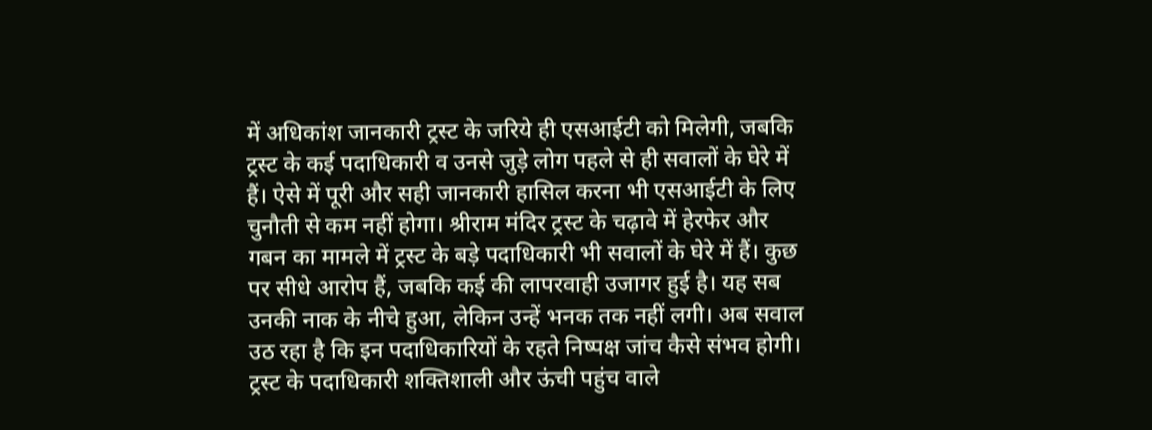में अधिकांश जानकारी ट्रस्ट के जरिये ही एसआईटी को मिलेगी, जबकि ट्रस्ट के कई पदाधिकारी व उनसे जुड़े लोग पहले से ही सवालों के घेरे में हैं। ऐसे में पूरी और सही जानकारी हासिल करना भी एसआईटी के लिए चुनौती से कम नहीं होगा। श्रीराम मंदिर ट्रस्ट के चढ़ावे में हेरफेर और गबन का मामले में ट्रस्ट के बड़े पदाधिकारी भी सवालों के घेरे में हैं। कुछ पर सीधे आरोप हैं, जबकि कई की लापरवाही उजागर हुई है। यह सब उनकी नाक के नीचे हुआ, लेकिन उन्हें भनक तक नहीं लगी। अब सवाल उठ रहा है कि इन पदाधिकारियों के रहते निष्पक्ष जांच कैसे संभव होगी। ट्रस्ट के पदाधिकारी शक्तिशाली और ऊंची पहुंच वाले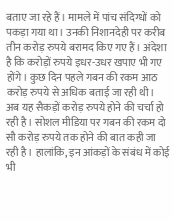बताए जा रहे हैं। मामले में पांच संदिग्धों को पकड़ा गया था। उनकी निशानदेही पर करीब तीन करोड़ रुपये बरामद किए गए हैं। अंदेशा है कि करोड़ों रुपये इधर-उधर खपाए भी गए होंगे। कुछ दिन पहले गबन की रकम आठ करोड़ रुपये से अधिक बताई जा रही थी। अब यह सैकड़ों करोड़ रुपये होने की चर्चा हो रही है। सोशल मीडिया पर गबन की रकम दो सौ करोड़ रुपये तक होने की बात कही जा रही है। हालांकि, इन आंकड़ों के संबंध में कोई भी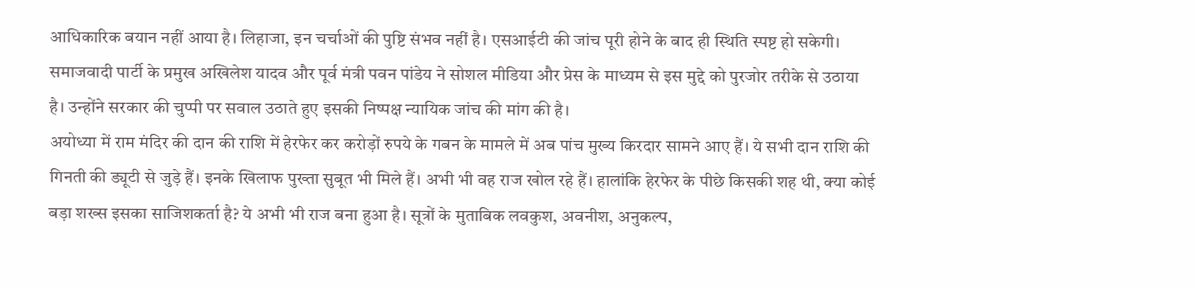आधिकारिक बयान नहीं आया है। लिहाजा, इन चर्चाओं की पुष्टि संभव नहीं है। एसआईटी की जांच पूरी होने के बाद ही स्थिति स्पष्ट हो सकेगी।
समाजवादी पार्टी के प्रमुख अखिलेश यादव और पूर्व मंत्री पवन पांडेय ने सोशल मीडिया और प्रेस के माध्यम से इस मुद्दे को पुरजोर तरीके से उठाया है। उन्होंने सरकार की चुप्पी पर सवाल उठाते हुए इसकी निष्पक्ष न्यायिक जांच की मांग की है।
अयोध्या में राम मंदिर की दान की राशि में हेरफेर कर करोड़ों रुपये के गबन के मामले में अब पांच मुख्य किरदार सामने आए हैं। ये सभी दान राशि की गिनती की ड्यूटी से जुड़े हैं। इनके खिलाफ पुख्ता सुबूत भी मिले हैं। अभी भी वह राज खोल रहे हैं। हालांकि हेरफेर के पीछे किसकी शह थी, क्या कोई बड़ा शख्स इसका साजिशकर्ता है? ये अभी भी राज बना हुआ है। सूत्रों के मुताबिक लवकुश, अवनीश, अनुकल्प,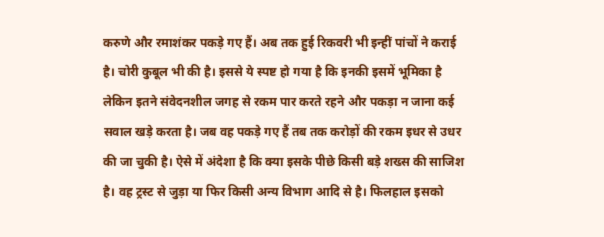करुणे और रमाशंकर पकड़े गए हैं। अब तक हुई रिकवरी भी इन्हीं पांचों ने कराई है। चोरी कुबूल भी की है। इससे ये स्पष्ट हो गया है कि इनकी इसमें भूमिका है लेकिन इतने संवेदनशील जगह से रकम पार करते रहने और पकड़ा न जाना कई सवाल खड़े करता है। जब वह पकड़े गए हैं तब तक करोड़ों की रकम इधर से उधर की जा चुकी है। ऐसे में अंदेशा है कि क्या इसके पीछे किसी बड़े शख्स की साजिश है। वह ट्रस्ट से जुड़ा या फिर किसी अन्य विभाग आदि से है। फिलहाल इसको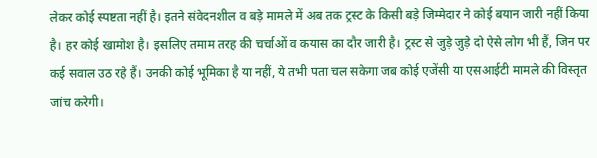लेकर कोई स्पष्टता नहीं है। इतने संवेदनशील व बड़े मामले में अब तक ट्रस्ट के किसी बड़े जिम्मेदार ने कोई बयान जारी नहीं किया है। हर कोई खामोश है। इसलिए तमाम तरह की चर्चाओं व कयास का दौर जारी है। ट्रस्ट से जुड़े जुड़े दो ऐसे लोग भी हैं, जिन पर कई सवाल उठ रहे हैं। उनकी कोई भूमिका है या नहीं, ये तभी पता चल सकेगा जब कोई एजेंसी या एसआईटी मामले की विस्तृत जांच करेगी।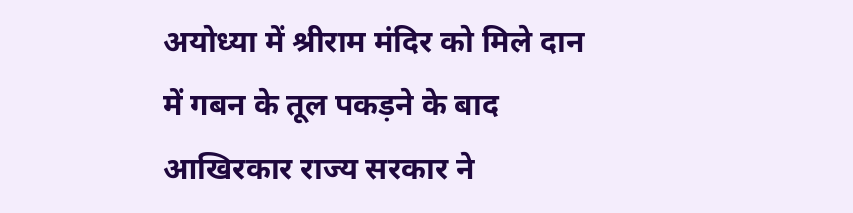अयोध्या में श्रीराम मंदिर को मिले दान में गबन के तूल पकड़ने के बाद आखिरकार राज्य सरकार ने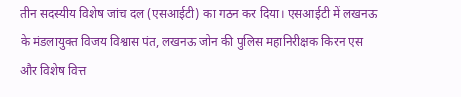तीन सदस्यीय विशेष जांच दल (एसआईटी) का गठन कर दिया। एसआईटी में लखनऊ के मंडलायुक्त विजय विश्वास पंत, लखनऊ जोन की पुलिस महानिरीक्षक किरन एस और विशेष वित्त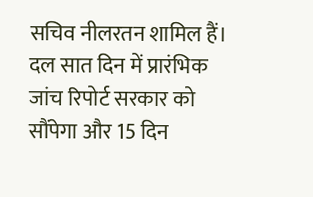सचिव नीलरतन शामिल हैं। दल सात दिन में प्रारंभिक जांच रिपोर्ट सरकार को सौंपेगा और 15 दिन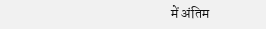में अंतिम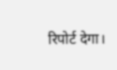रिपोर्ट देगा।